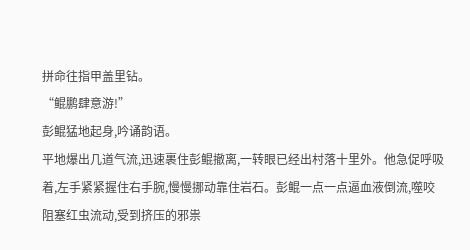拼命往指甲盖里钻。
“鲲鹏肆意游!”
彭鲲猛地起身,吟诵韵语。
平地爆出几道气流,迅速裹住彭鲲撤离,一转眼已经出村落十里外。他急促呼吸着,左手紧紧握住右手腕,慢慢挪动靠住岩石。彭鲲一点一点逼血液倒流,噬咬阻塞红虫流动,受到挤压的邪祟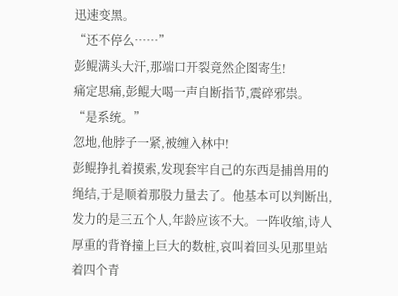迅速变黑。
“还不停么……”
彭鲲满头大汗,那端口开裂竟然企图寄生!
痛定思痛,彭鲲大喝一声自断指节,震碎邪祟。
“是系统。”
忽地,他脖子一紧,被缠入林中!
彭鲲挣扎着摸索,发现套牢自己的东西是捕兽用的绳结,于是顺着那股力量去了。他基本可以判断出,发力的是三五个人,年龄应该不大。一阵收缩,诗人厚重的背脊撞上巨大的数桩,哀叫着回头见那里站着四个青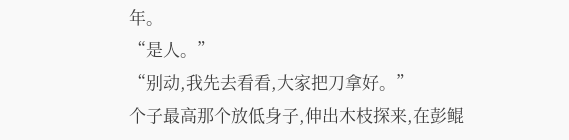年。
“是人。”
“别动,我先去看看,大家把刀拿好。”
个子最高那个放低身子,伸出木枝探来,在彭鲲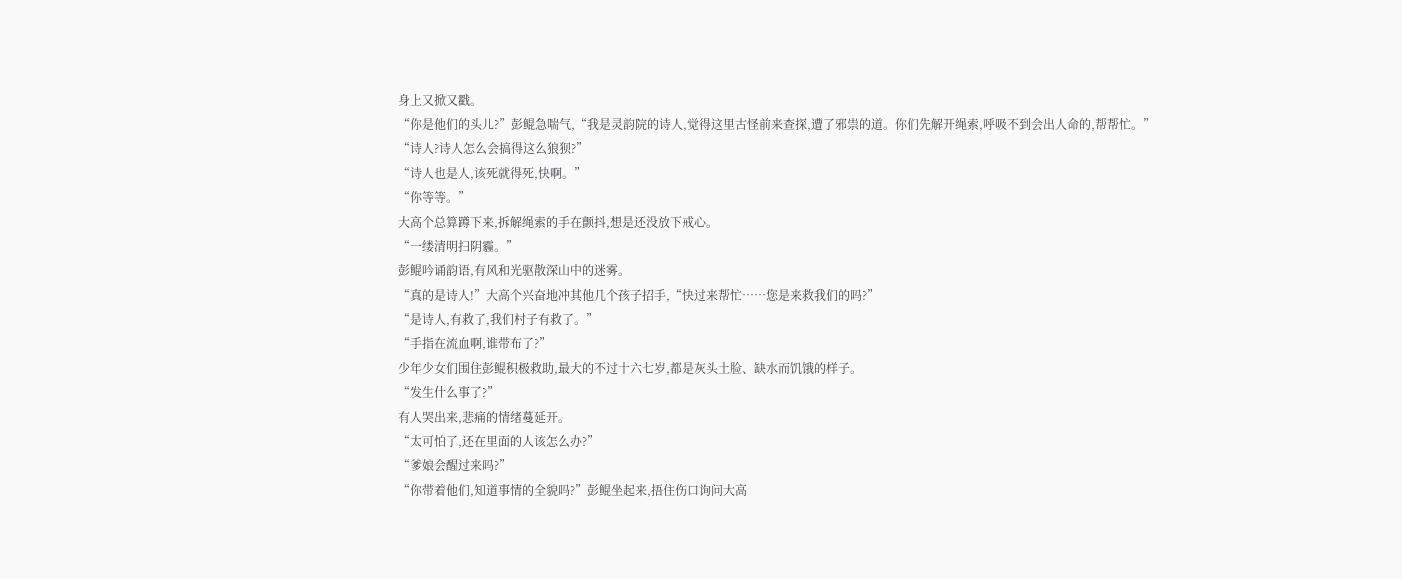身上又掀又戳。
“你是他们的头儿?”彭鲲急喘气,“我是灵韵院的诗人,觉得这里古怪前来查探,遭了邪祟的道。你们先解开绳索,呼吸不到会出人命的,帮帮忙。”
“诗人?诗人怎么会搞得这么狼狈?”
“诗人也是人,该死就得死,快啊。”
“你等等。”
大高个总算蹲下来,拆解绳索的手在颤抖,想是还没放下戒心。
“一缕清明扫阴霾。”
彭鲲吟诵韵语,有风和光驱散深山中的迷雾。
“真的是诗人!”大高个兴奋地冲其他几个孩子招手,“快过来帮忙……您是来救我们的吗?”
“是诗人,有救了,我们村子有救了。”
“手指在流血啊,谁带布了?”
少年少女们围住彭鲲积极救助,最大的不过十六七岁,都是灰头土脸、缺水而饥饿的样子。
“发生什么事了?”
有人哭出来,悲痛的情绪蔓延开。
“太可怕了,还在里面的人该怎么办?”
“爹娘会醒过来吗?”
“你带着他们,知道事情的全貌吗?”彭鲲坐起来,捂住伤口询问大高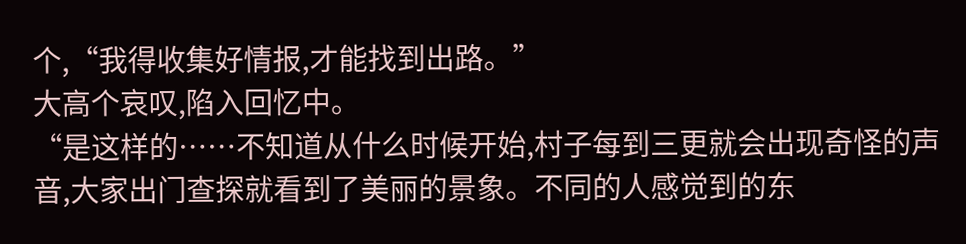个,“我得收集好情报,才能找到出路。”
大高个哀叹,陷入回忆中。
“是这样的……不知道从什么时候开始,村子每到三更就会出现奇怪的声音,大家出门查探就看到了美丽的景象。不同的人感觉到的东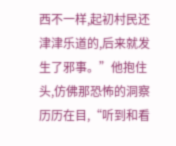西不一样,起初村民还津津乐道的,后来就发生了邪事。”他抱住头,仿佛那恐怖的洞察历历在目,“听到和看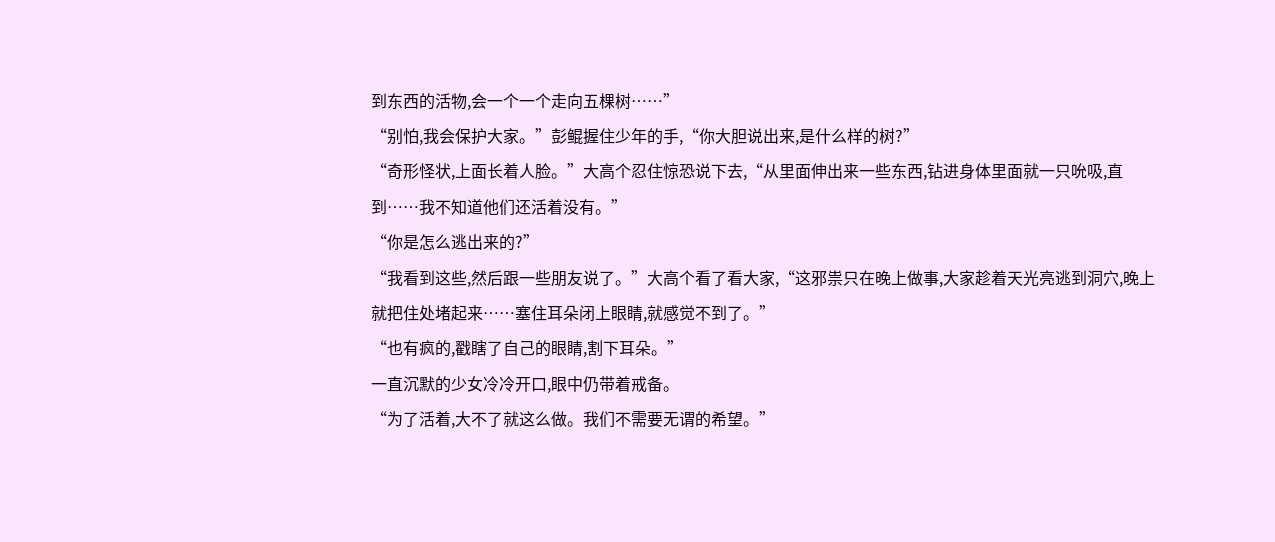到东西的活物,会一个一个走向五棵树……”
“别怕,我会保护大家。”彭鲲握住少年的手,“你大胆说出来,是什么样的树?”
“奇形怪状,上面长着人脸。”大高个忍住惊恐说下去,“从里面伸出来一些东西,钻进身体里面就一只吮吸,直到……我不知道他们还活着没有。”
“你是怎么逃出来的?”
“我看到这些,然后跟一些朋友说了。”大高个看了看大家,“这邪祟只在晚上做事,大家趁着天光亮逃到洞穴,晚上就把住处堵起来……塞住耳朵闭上眼睛,就感觉不到了。”
“也有疯的,戳瞎了自己的眼睛,割下耳朵。”
一直沉默的少女冷冷开口,眼中仍带着戒备。
“为了活着,大不了就这么做。我们不需要无谓的希望。”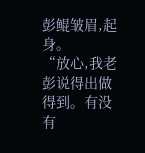彭鲲皱眉,起身。
“放心,我老彭说得出做得到。有没有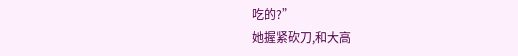吃的?”
她握紧砍刀,和大高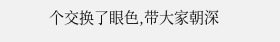个交换了眼色,带大家朝深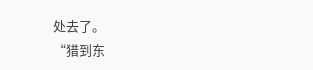处去了。
“猎到东